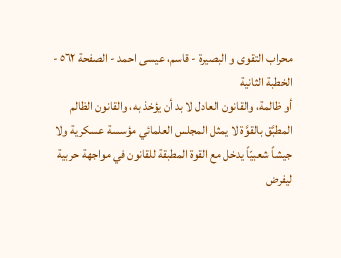محراب التقوى و البصيرة - قاسم، عيسى احمد - الصفحة ٥٦٢ - الخطبة الثانية
أو ظالمة، والقانون العادل لا بد أن يؤخذ به، والقانون الظالم المطبَّق بالقوَّة لا يمثل المجلس العلمائي مؤسسة عسكرية ولا جيشاً شعبيّاً يدخل مع القوة المطبقة للقانون في مواجهة حربية ليفرض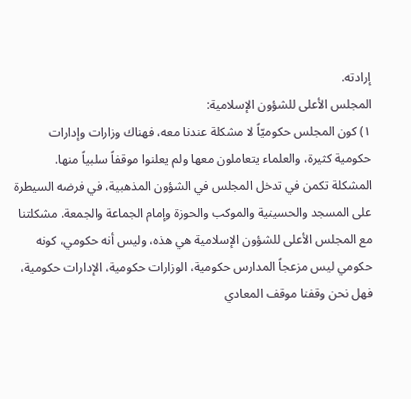إرادته.
المجلس الأعلى للشؤون الإسلامية:
١) كون المجلس حكوميّاً لا مشكلة عندنا معه، فهناك وزارات وإدارات حكومية كثيرة، والعلماء يتعاملون معها ولم يعلنوا موقفاً سلبياً منها.
المشكلة تكمن في تدخل المجلس في الشؤون المذهبية، في فرضه السيطرة على المسجد والحسينية والموكب والحوزة وإمام الجماعة والجمعة. مشكلتنا مع المجلس الأعلى للشؤون الإسلامية هي هذه، وليس أنه حكومي، كونه حكومي ليس مزعجاً المدارس حكومية، الوزارات حكومية، الإدارات حكومية، فهل نحن وقفنا موقف المعادي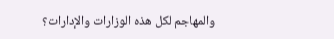والمهاجم لكل هذه الوزارات والإدارات؟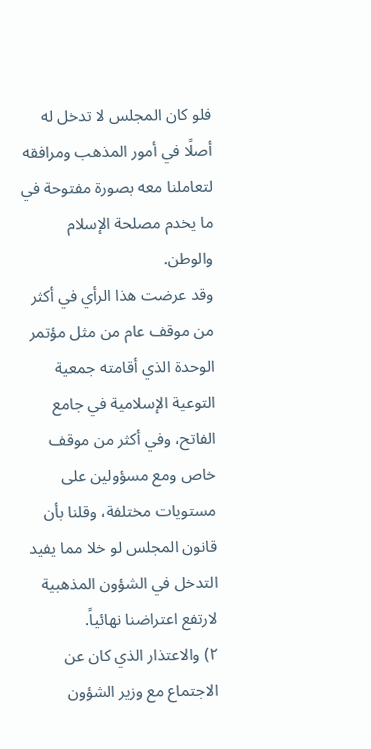فلو كان المجلس لا تدخل له أصلًا في أمور المذهب ومرافقه لتعاملنا معه بصورة مفتوحة في ما يخدم مصلحة الإسلام والوطن.
وقد عرضت هذا الرأي في أكثر من موقف عام من مثل مؤتمر الوحدة الذي أقامته جمعية التوعية الإسلامية في جامع الفاتح، وفي أكثر من موقف خاص ومع مسؤولين على مستويات مختلفة، وقلنا بأن قانون المجلس لو خلا مما يفيد التدخل في الشؤون المذهبية لارتفع اعتراضنا نهائياً.
٢) والاعتذار الذي كان عن الاجتماع مع وزير الشؤون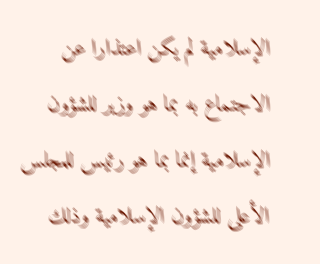الإسلامية لم يكن اعتذارا عن الاجتماع به بما هو وزير للشؤون الإسلامية إنما بما هو رئيس للمجلس الأعلى للشؤون الإسلامية وذلك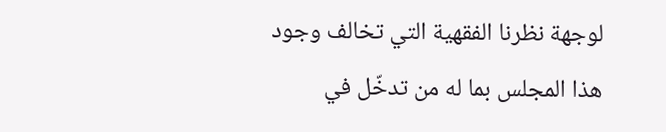لوجهة نظرنا الفقهية التي تخالف وجود هذا المجلس بما له من تدخّل في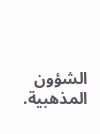الشؤون المذهبية.